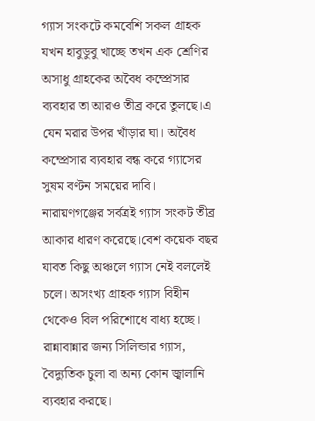গ্যাস সংকটে কমবেশি সকল গ্রাহক যখন হাবুডুবু খাচ্ছে তখন এক শ্রেণির অসাধু গ্রাহকের অবৈধ কম্প্রেসার ব্যবহার তা আরও তীব্র করে তুলছে।এ যেন মরার উপর খাঁড়ার ঘা। অবৈধ কম্প্রেসার ব্যবহার বন্ধ করে গ্যাসের সুষম বণ্টন সময়ের দাবি।
নারায়ণগঞ্জের সর্বত্রই গ্যাস সংকট তীব্র আকার ধারণ করেছে।বেশ কয়েক বছর যাবত কিছু অঞ্চলে গ্যাস নেই বললেই চলে। অসংখ্য গ্রাহক গ্যাস বিহীন থেকেও বিল পরিশোধে বাধ্য হচ্ছে। রান্নাবান্নার জন্য সিলিন্ডার গ্যাস, বৈদ্যুতিক চুলা বা অন্য কোন জ্বালানি ব্যবহার করছে।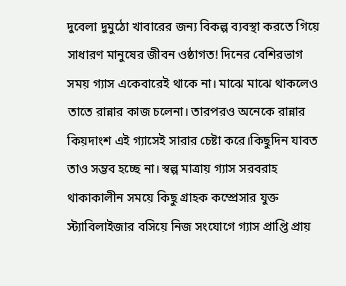দুবেলা দুমুঠো খাবারের জন্য বিকল্প ব্যবস্থা করতে গিয়ে সাধারণ মানুষের জীবন ওষ্ঠাগত! দিনের বেশিরভাগ সময় গ্যাস একেবারেই থাকে না। মাঝে মাঝে থাকলেও তাতে রান্নার কাজ চলেনা। তারপরও অনেকে রান্নার কিয়দাংশ এই গ্যাসেই সারার চেষ্টা করে।কিছুদিন যাবত তাও সম্ভব হচ্ছে না। স্বল্প মাত্রায় গ্যাস সরবরাহ থাকাকালীন সময়ে কিছু গ্রাহক কম্প্রেসার যুক্ত স্ট্যাবিলাইজার বসিয়ে নিজ সংযোগে গ্যাস প্রাপ্তি প্রায়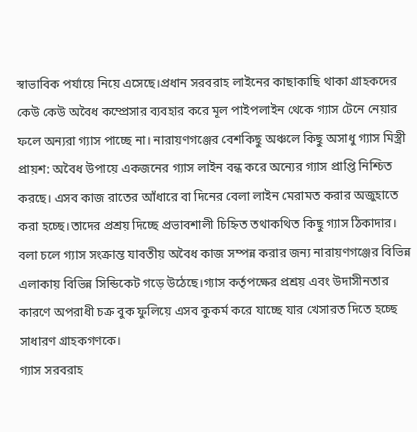স্বাভাবিক পর্যায়ে নিয়ে এসেছে।প্রধান সরবরাহ লাইনের কাছাকাছি থাকা গ্রাহকদের কেউ কেউ অবৈধ কম্প্রেসার ব্যবহার করে মূল পাইপলাইন থেকে গ্যাস টেনে নেয়ার ফলে অন্যরা গ্যাস পাচ্ছে না। নারায়ণগঞ্জের বেশকিছু অঞ্চলে কিছু অসাধু গ্যাস মিস্ত্রী প্রায়শ: অবৈধ উপায়ে একজনের গ্যাস লাইন বন্ধ করে অন্যের গ্যাস প্রাপ্তি নিশ্চিত করছে। এসব কাজ রাতের আঁধারে বা দিনের বেলা লাইন মেরামত করার অজুহাতে করা হচ্ছে।তাদের প্রশ্রয় দিচ্ছে প্রভাবশালী চিহ্নিত তথাকথিত কিছু গ্যাস ঠিকাদার। বলা চলে গ্যাস সংক্রান্ত যাবতীয় অবৈধ কাজ সম্পন্ন করার জন্য নারায়ণগঞ্জের বিভিন্ন এলাকায় বিভিন্ন সিন্ডিকেট গড়ে উঠেছে।গ্যাস কর্তৃপক্ষের প্রশ্রয় এবং উদাসীনতার কারণে অপরাধী চক্র বুক ফুলিয়ে এসব কুকর্ম করে যাচ্ছে যার খেসারত দিতে হচ্ছে সাধারণ গ্রাহকগণকে।
গ্যাস সরবরাহ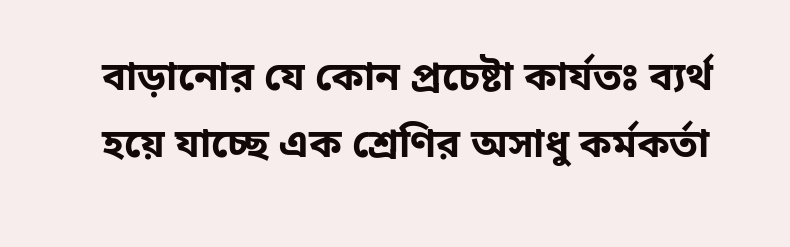বাড়ানোর যে কোন প্রচেষ্টা কার্যতঃ ব্যর্থ হয়ে যাচ্ছে এক শ্রেণির অসাধু কর্মকর্তা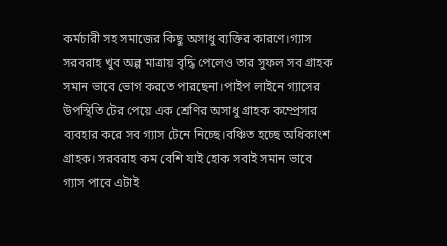কর্মচারী সহ সমাজের কিছু অসাধু ব্যক্তির কারণে।গ্যাস সরবরাহ খুব অল্প মাত্রায় বৃদ্ধি পেলেও তার সুফল সব গ্রাহক সমান ভাবে ভোগ করতে পারছেনা।পাইপ লাইনে গ্যাসের উপস্থিতি টের পেয়ে এক শ্রেণির অসাধু গ্রাহক কম্প্রেসার ব্যবহার করে সব গ্যাস টেনে নিচ্ছে।বঞ্চিত হচ্ছে অধিকাংশ গ্রাহক। সরবরাহ কম বেশি যাই হোক সবাই সমান ভাবে গ্যাস পাবে এটাই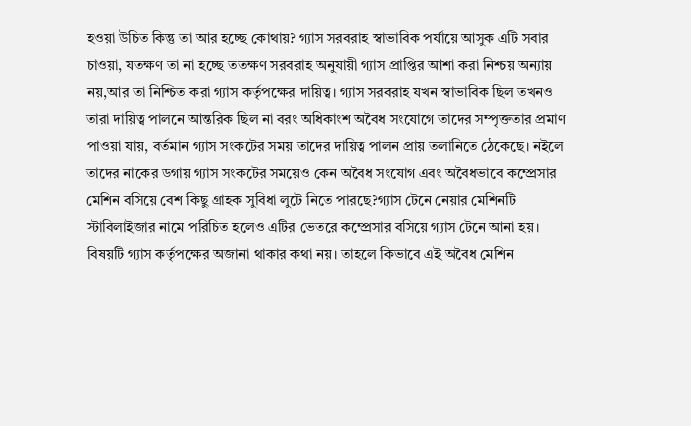হওয়া উচিত কিন্তু তা আর হচ্ছে কোথায়? গ্যাস সরবরাহ স্বাভাবিক পর্যায়ে আসুক এটি সবার চাওয়া, যতক্ষণ তা না হচ্ছে ততক্ষণ সরবরাহ অনুযায়ী গ্যাস প্রাপ্তির আশা করা নিশ্চয় অন্যায় নয়,আর তা নিশ্চিত করা গ্যাস কর্তৃপক্ষের দায়িত্ব। গ্যাস সরবরাহ যখন স্বাভাবিক ছিল তখনও তারা দায়িত্ব পালনে আন্তরিক ছিল না বরং অধিকাংশ অবৈধ সংযোগে তাদের সম্পৃক্ততার প্রমাণ পাওয়া যায়, বর্তমান গ্যাস সংকটের সময় তাদের দায়িত্ব পালন প্রায় তলানিতে ঠেকেছে। নইলে তাদের নাকের ডগায় গ্যাস সংকটের সময়েও কেন অবৈধ সংযোগ এবং অবৈধভাবে কম্প্রেসার মেশিন বসিয়ে বেশ কিছু গ্রাহক সুবিধা লুটে নিতে পারছে?গ্যাস টেনে নেয়ার মেশিনটি স্টাবিলাইজার নামে পরিচিত হলেও এটির ভেতরে কম্প্রেসার বসিয়ে গ্যাস টেনে আনা হয়। বিষয়টি গ্যাস কর্তৃপক্ষের অজানা থাকার কথা নয়। তাহলে কিভাবে এই অবৈধ মেশিন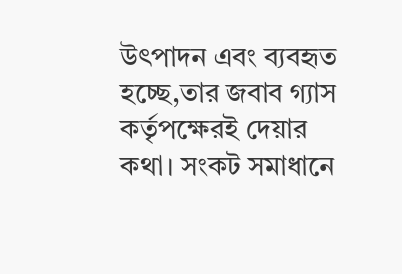উৎপাদন এবং ব্যবহৃত হচ্ছে,তার জবাব গ্যাস কর্তৃপক্ষেরই দেয়ার কথা। সংকট সমাধানে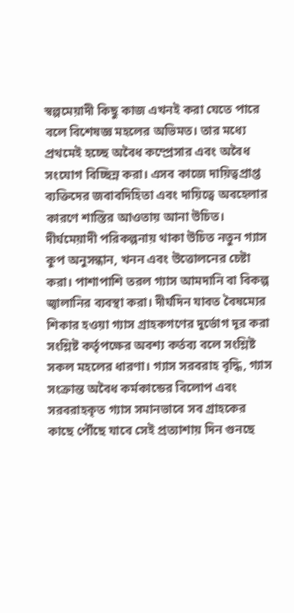স্বল্পমেয়াদী কিছু কাজ এখনই করা যেতে পারে বলে বিশেষজ্ঞ মহলের অভিমত। তার মধ্যে প্রথমেই হচ্ছে অবৈধ কম্প্রেসার এবং অবৈধ সংযোগ বিচ্ছিন্ন করা। এসব কাজে দায়িত্বপ্রাপ্ত ব্যক্তিদের জবাবদিহিতা এবং দায়িত্বে অবহেলার কারণে শাস্তির আওতায় আনা উচিত। দীর্ঘমেয়াদী পরিকল্পনায় থাকা উচিত নতুন গ্যাস কুপ অনুসন্ধান, খনন এবং উত্তোলনের চেষ্টা করা। পাশাপাশি তরল গ্যাস আমদানি বা বিকল্প জ্বালানির ব্যবস্থা করা। দীর্ঘদিন যাবত বৈষম্যের শিকার হওয়া গ্যাস গ্রাহকগণের দুর্ভোগ দূর করা সংশ্লিষ্ট কর্তৃপক্ষের অবশ্য কর্তব্য বলে সংশ্লিষ্ট সকল মহলের ধারণা। গ্যাস সরবরাহ বৃদ্ধি, গ্যাস সংক্রান্ত অবৈধ কর্মকান্ডের বিলোপ এবং সরবরাহকৃত গ্যাস সমানভাবে সব গ্রাহকের কাছে পৌঁছে যাবে সেই প্রত্যাশায় দিন গুনছে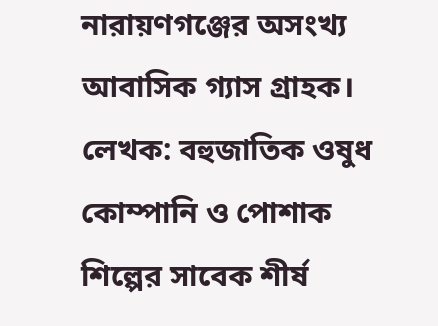নারায়ণগঞ্জের অসংখ্য আবাসিক গ্যাস গ্রাহক।
লেখক: বহুজাতিক ওষুধ কোম্পানি ও পোশাক শিল্পের সাবেক শীর্ষ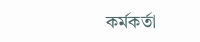কর্মকর্তা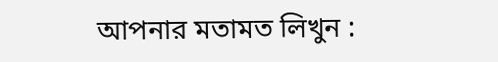আপনার মতামত লিখুন :